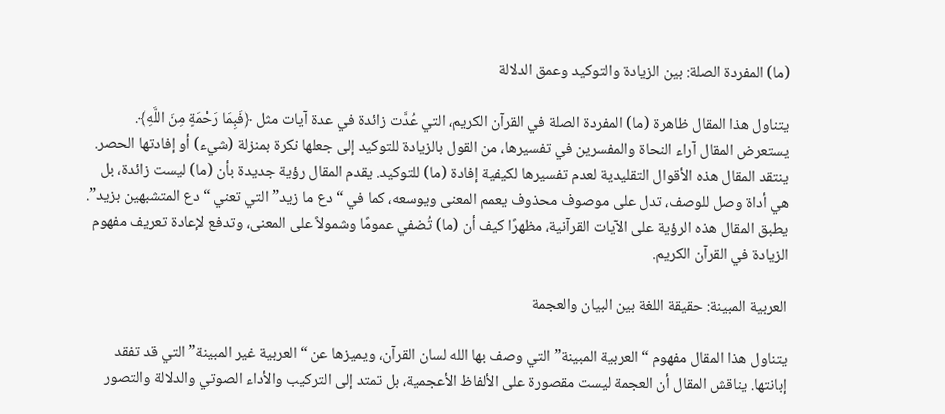(ما) المفردة الصلة: بين الزيادة والتوكيد وعمق الدلالة

يتناول هذا المقال ظاهرة (ما) المفردة الصلة في القرآن الكريم، التي عُدَّت زائدة في عدة آيات مثل ﴿فَبِمَا رَحْمَةٍ مِنَ اللَّهِ﴾. يستعرض المقال آراء النحاة والمفسرين في تفسيرها، من القول بالزيادة للتوكيد إلى جعلها نكرة بمنزلة (شيء) أو إفادتها الحصر. ينتقد المقال هذه الأقوال التقليدية لعدم تفسيرها لكيفية إفادة (ما) للتوكيد. يقدم المقال رؤية جديدة بأن (ما) ليست زائدة، بل هي أداة وصل للوصف، تدل على موصوف محذوف يعمم المعنى ويوسعه، كما في “دع ما زيد” التي تعني “دع المتشبهين بزيد”. يطبق المقال هذه الرؤية على الآيات القرآنية، مظهرًا كيف أن (ما) تُضفي عمومًا وشمولاً على المعنى، وتدفع لإعادة تعريف مفهوم الزيادة في القرآن الكريم.

العربية المبينة: حقيقة اللغة بين البيان والعجمة

يتناول هذا المقال مفهوم “العربية المبينة” التي وصف بها الله لسان القرآن، ويميزها عن “العربية غير المبينة” التي قد تفقد إبانتها. يناقش المقال أن العجمة ليست مقصورة على الألفاظ الأعجمية، بل تمتد إلى التركيب والأداء الصوتي والدلالة والتصور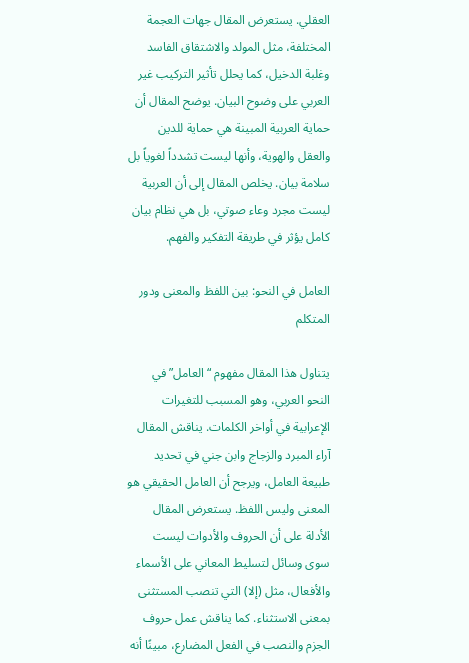العقلي. يستعرض المقال جهات العجمة المختلفة، مثل المولد والاشتقاق الفاسد وغلبة الدخيل، كما يحلل تأثير التركيب غير العربي على وضوح البيان. يوضح المقال أن حماية العربية المبينة هي حماية للدين والعقل والهوية، وأنها ليست تشدداً لغوياً بل سلامة بيان. يخلص المقال إلى أن العربية ليست مجرد وعاء صوتي، بل هي نظام بيان كامل يؤثر في طريقة التفكير والفهم.

العامل في النحو: بين اللفظ والمعنى ودور المتكلم

يتناول هذا المقال مفهوم “العامل” في النحو العربي، وهو المسبب للتغيرات الإعرابية في أواخر الكلمات. يناقش المقال آراء المبرد والزجاج وابن جني في تحديد طبيعة العامل، ويرجح أن العامل الحقيقي هو المعنى وليس اللفظ. يستعرض المقال الأدلة على أن الحروف والأدوات ليست سوى وسائل لتسليط المعاني على الأسماء والأفعال، مثل (إلا) التي تنصب المستثنى بمعنى الاستثناء. كما يناقش عمل حروف الجزم والنصب في الفعل المضارع، مبينًا أنه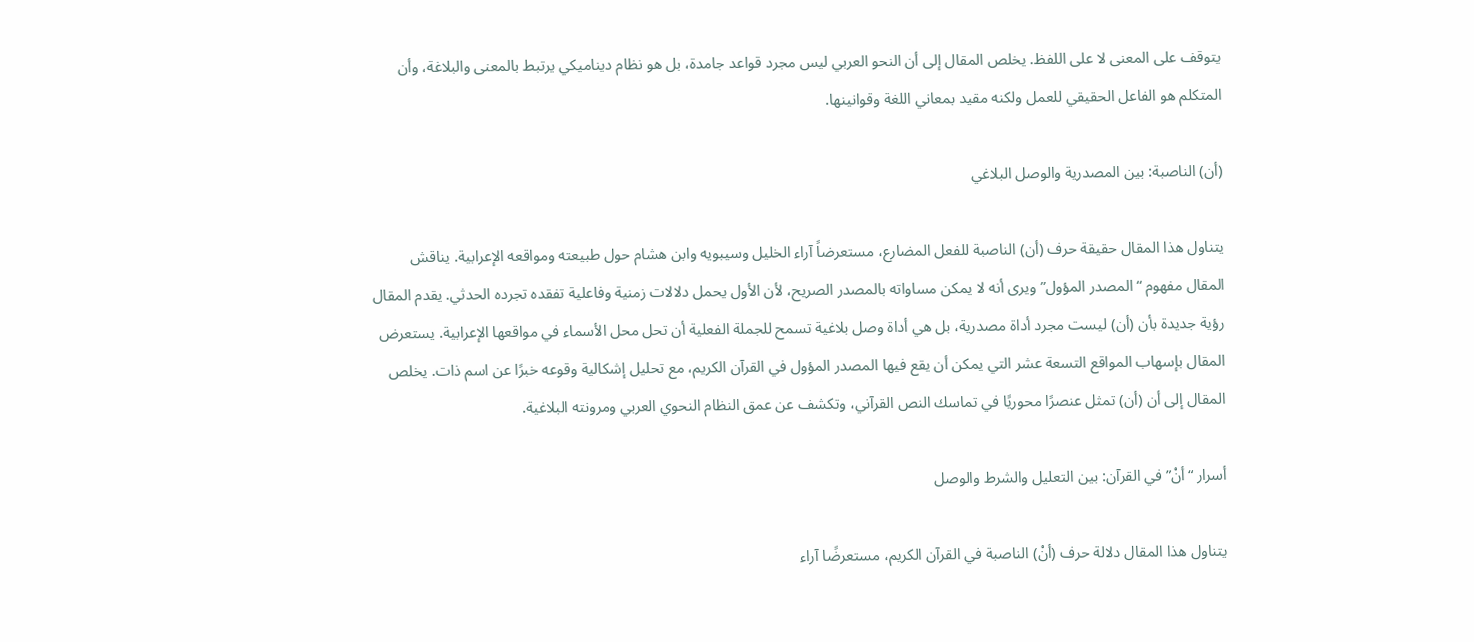يتوقف على المعنى لا على اللفظ. يخلص المقال إلى أن النحو العربي ليس مجرد قواعد جامدة، بل هو نظام ديناميكي يرتبط بالمعنى والبلاغة، وأن المتكلم هو الفاعل الحقيقي للعمل ولكنه مقيد بمعاني اللغة وقوانينها.

(أن) الناصبة: بين المصدرية والوصل البلاغي

يتناول هذا المقال حقيقة حرف (أن) الناصبة للفعل المضارع، مستعرضاً آراء الخليل وسيبويه وابن هشام حول طبيعته ومواقعه الإعرابية. يناقش المقال مفهوم “المصدر المؤول” ويرى أنه لا يمكن مساواته بالمصدر الصريح، لأن الأول يحمل دلالات زمنية وفاعلية تفقده تجرده الحدثي. يقدم المقال رؤية جديدة بأن (أن) ليست مجرد أداة مصدرية، بل هي أداة وصل بلاغية تسمح للجملة الفعلية أن تحل محل الأسماء في مواقعها الإعرابية. يستعرض المقال بإسهاب المواقع التسعة عشر التي يمكن أن يقع فيها المصدر المؤول في القرآن الكريم، مع تحليل إشكالية وقوعه خبرًا عن اسم ذات. يخلص المقال إلى أن (أن) تمثل عنصرًا محوريًا في تماسك النص القرآني، وتكشف عن عمق النظام النحوي العربي ومرونته البلاغية.

أسرار “أنْ” في القرآن: بين التعليل والشرط والوصل

يتناول هذا المقال دلالة حرف (أنْ) الناصبة في القرآن الكريم، مستعرضًا آراء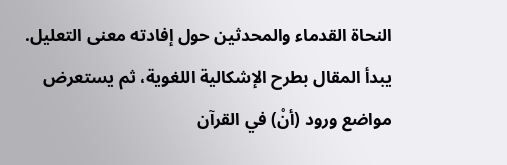النحاة القدماء والمحدثين حول إفادته معنى التعليل. يبدأ المقال بطرح الإشكالية اللغوية، ثم يستعرض مواضع ورود (أنْ) في القرآن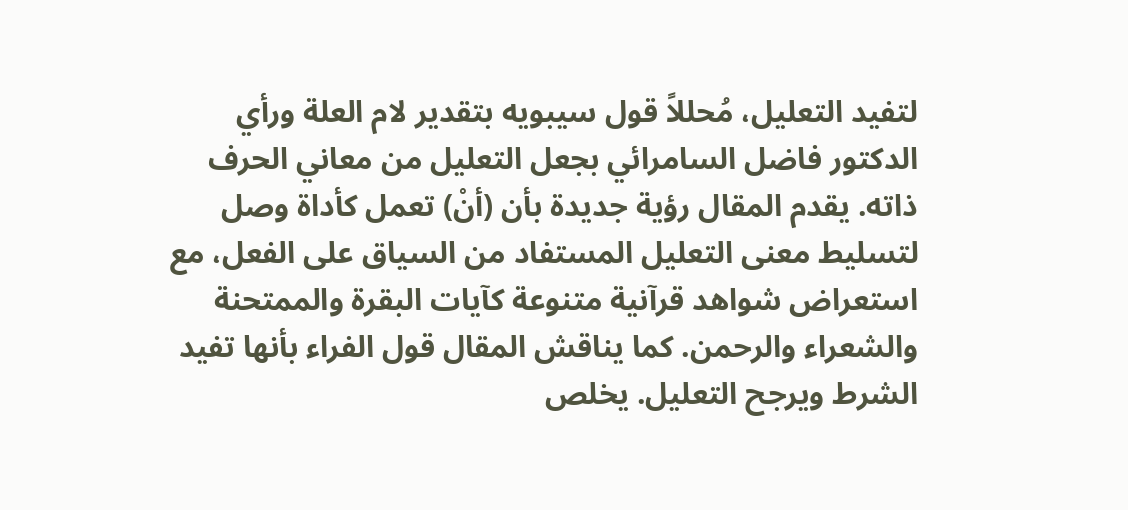لتفيد التعليل، مُحللاً قول سيبويه بتقدير لام العلة ورأي الدكتور فاضل السامرائي بجعل التعليل من معاني الحرف ذاته. يقدم المقال رؤية جديدة بأن (أنْ) تعمل كأداة وصل لتسليط معنى التعليل المستفاد من السياق على الفعل، مع استعراض شواهد قرآنية متنوعة كآيات البقرة والممتحنة والشعراء والرحمن. كما يناقش المقال قول الفراء بأنها تفيد الشرط ويرجح التعليل. يخلص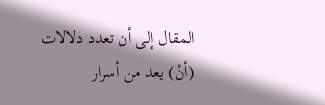المقال إلى أن تعدد دلالات (أنْ) يعد من أسرار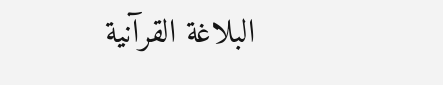البلاغة القرآنية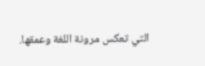التي تعكس مرونة اللغة وعمقها.